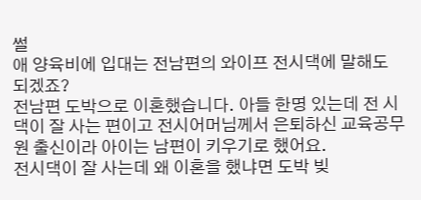썰
애 양육비에 입대는 전남편의 와이프 전시댁에 말해도 되겠죠?
전남편 도박으로 이혼했습니다. 아들 한명 있는데 전 시댁이 잘 사는 편이고 전시어머님께서 은퇴하신 교육공무원 출신이라 아이는 남편이 키우기로 했어요.
전시댁이 잘 사는데 왜 이혼을 했냐면 도박 빚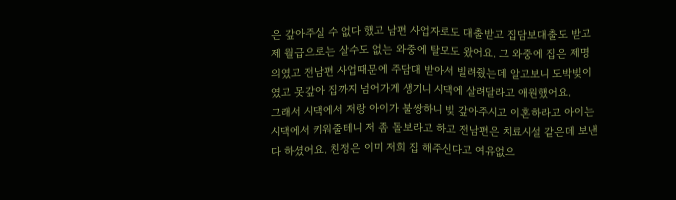은 갚아주실 수 없다 했고 남편 사업자로도 대출받고 집담보대출도 받고 제 월급으로는 살수도 없는 와중에 탈모도 왔어요. 그 와중에 집은 제명의였고 전남편 사업때문에 주담대 받아서 빌려줬는데 알고보니 도박빚이였고 못갚아 집까지 넘어가게 생기니 시댁에 살려달라고 애원했어요.
그래서 시댁에서 저랑 아이가 불쌍하니 빚 갚아주시고 이혼하라고 아이는 시댁에서 키워줄테니 저 좀 돌보라고 하고 전남편은 치료시설 같은데 보낸다 하셨어요. 친정은 이미 저희 집 해주신다고 여유없으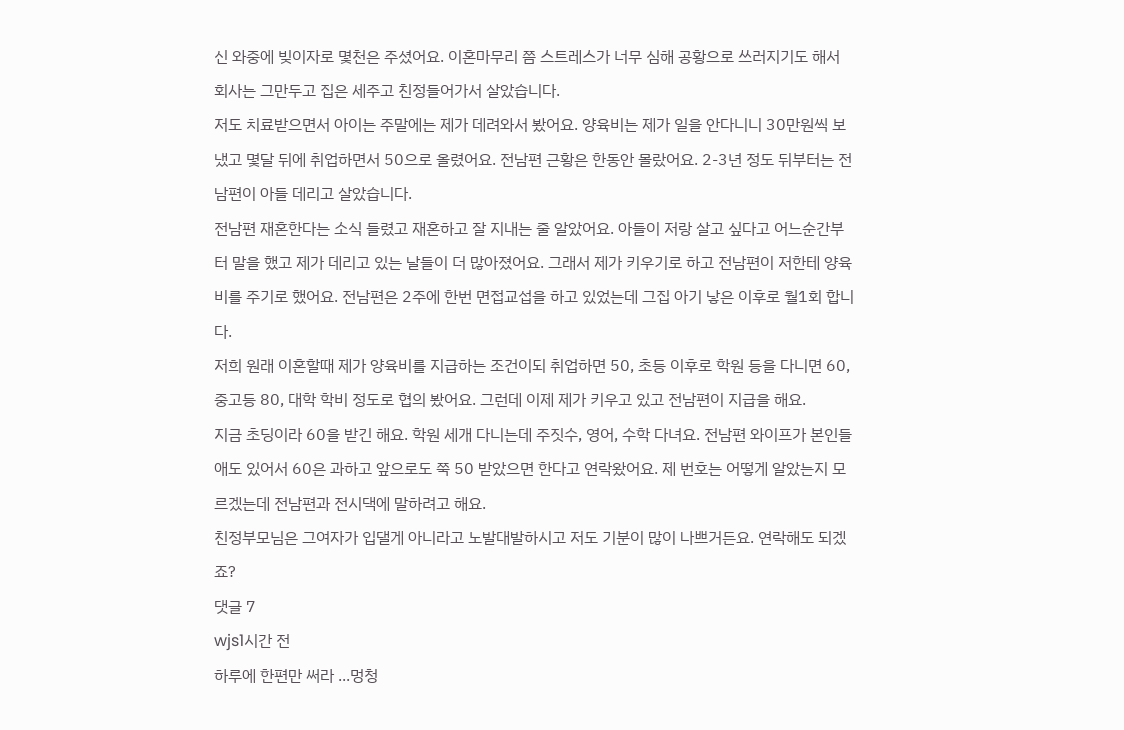신 와중에 빚이자로 몇천은 주셨어요. 이혼마무리 쯤 스트레스가 너무 심해 공황으로 쓰러지기도 해서 회사는 그만두고 집은 세주고 친정들어가서 살았습니다.
저도 치료받으면서 아이는 주말에는 제가 데려와서 봤어요. 양육비는 제가 일을 안다니니 30만원씩 보냈고 몇달 뒤에 취업하면서 50으로 올렸어요. 전남편 근황은 한동안 몰랐어요. 2-3년 정도 뒤부터는 전남편이 아들 데리고 살았습니다.
전남편 재혼한다는 소식 들렸고 재혼하고 잘 지내는 줄 알았어요. 아들이 저랑 살고 싶다고 어느순간부터 말을 했고 제가 데리고 있는 날들이 더 많아졌어요. 그래서 제가 키우기로 하고 전남편이 저한테 양육비를 주기로 했어요. 전남편은 2주에 한번 면접교섭을 하고 있었는데 그집 아기 낳은 이후로 월1회 합니다.
저희 원래 이혼할때 제가 양육비를 지급하는 조건이되 취업하면 50, 초등 이후로 학원 등을 다니면 60, 중고등 80, 대학 학비 정도로 협의 봤어요. 그런데 이제 제가 키우고 있고 전남편이 지급을 해요.
지금 초딩이라 60을 받긴 해요. 학원 세개 다니는데 주짓수, 영어, 수학 다녀요. 전남편 와이프가 본인들 애도 있어서 60은 과하고 앞으로도 쭉 50 받았으면 한다고 연락왔어요. 제 번호는 어떻게 알았는지 모르겠는데 전남편과 전시댁에 말하려고 해요.
친정부모님은 그여자가 입댈게 아니라고 노발대발하시고 저도 기분이 많이 나쁘거든요. 연락해도 되겠죠?
댓글 7
wjs1시간 전
하루에 한편만 써라 ...멍청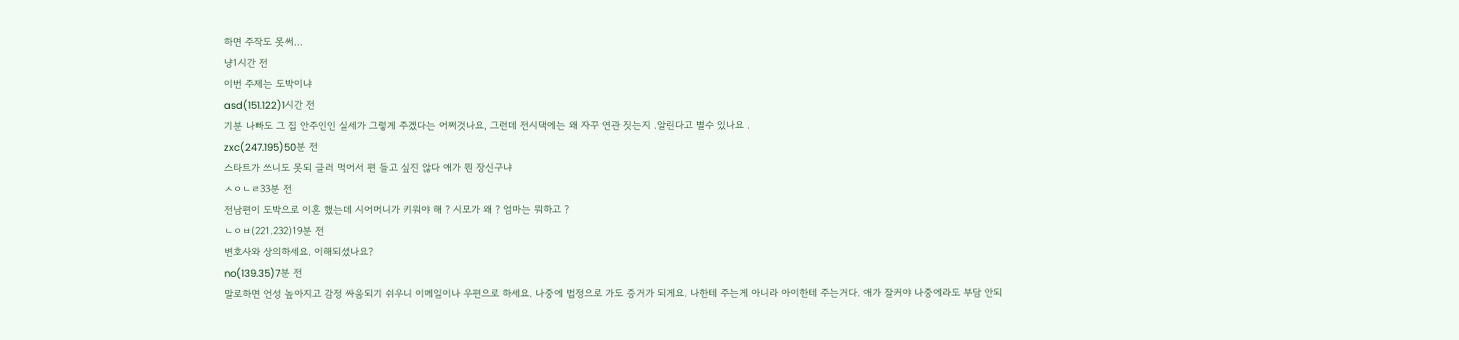하면 주작도 못써...
냥1시간 전
이번 주제는 도박이냐
asd(151.122)1시간 전
기분 나빠도 그 집 안주인인 실세가 그렇게 주겠다는 어쩌것나요, 그런데 전시댁에는 왜 자꾸 연관 짓는지 .알린다고 별수 있나요 .
zxc(247.195)50분 전
스타트가 쓰니도 못되 글러 먹어서 편 들고 싶진 않다 애가 뭔 장신구냐
ㅅㅇㄴㄹ33분 전
전남편이 도박으로 이혼 했는데 시어머니가 키워야 해 ? 시모가 왜 ? 엄마는 뭐하고 ?
ㄴㅇㅂ(221.232)19분 전
변호사와 상의하세요. 이해되셨나요?
no(139.35)7분 전
말로하면 언성 높아지고 감정 싸움되기 쉬우니 이메일이나 우편으로 하세요. 나중에 법정으로 가도 증거가 되게요. 나한테 주는게 아니라 아이한테 주는거다. 애가 잘커야 나중에라도 부담 안되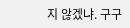지 않겠냐. 구구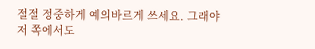절절 정중하게 예의바르게 쓰세요. 그래야 저 쪽에서도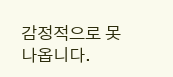감정적으로 못 나옵니다.